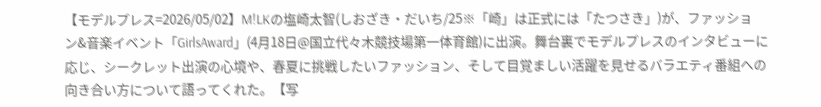【モデルプレス=2026/05/02】M!LKの塩崎太智(しおざき・だいち/25※「崎」は正式には「たつさき」)が、ファッション&⾳楽イベント「GirlsAward」(4月18日@国⽴代々⽊競技場第⼀体育館)に出演。舞台裏でモデルプレスのインタビューに応じ、シークレット出演の心境や、春夏に挑戦したいファッション、そして目覚ましい活躍を見せるバラエティ番組への向き合い方について語ってくれた。【写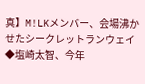真】M!LKメンバー、会場沸かせたシークレットランウェイ◆塩崎太智、今年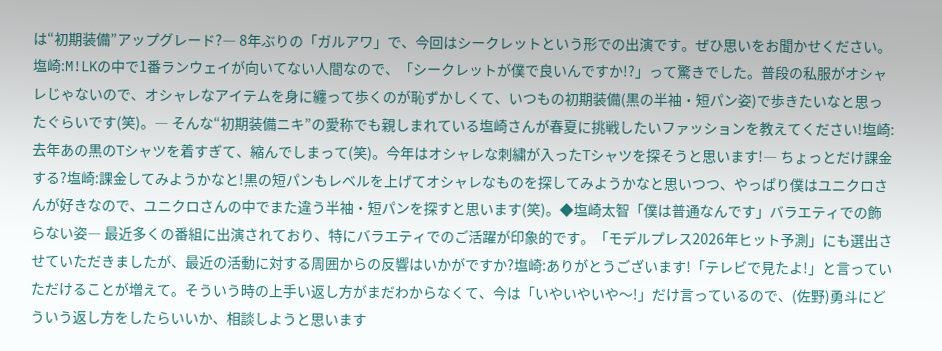は“初期装備”アップグレード?― 8年ぶりの「ガルアワ」で、今回はシークレットという形での出演です。ぜひ思いをお聞かせください。塩崎:M!LKの中で1番ランウェイが向いてない人間なので、「シークレットが僕で良いんですか!?」って驚きでした。普段の私服がオシャレじゃないので、オシャレなアイテムを身に纏って歩くのが恥ずかしくて、いつもの初期装備(黒の半袖・短パン姿)で歩きたいなと思ったぐらいです(笑)。― そんな“初期装備ニキ”の愛称でも親しまれている塩崎さんが春夏に挑戦したいファッションを教えてください!塩崎:去年あの黒のTシャツを着すぎて、縮んでしまって(笑)。今年はオシャレな刺繍が入ったTシャツを探そうと思います!― ちょっとだけ課金する?塩崎:課金してみようかなと!黒の短パンもレベルを上げてオシャレなものを探してみようかなと思いつつ、やっぱり僕はユニクロさんが好きなので、ユニクロさんの中でまた違う半袖・短パンを探すと思います(笑)。◆塩崎太智「僕は普通なんです」バラエティでの飾らない姿― 最近多くの番組に出演されており、特にバラエティでのご活躍が印象的です。「モデルプレス2026年ヒット予測」にも選出させていただきましたが、最近の活動に対する周囲からの反響はいかがですか?塩崎:ありがとうございます!「テレビで見たよ!」と言っていただけることが増えて。そういう時の上手い返し方がまだわからなくて、今は「いやいやいや〜!」だけ言っているので、(佐野)勇斗にどういう返し方をしたらいいか、相談しようと思います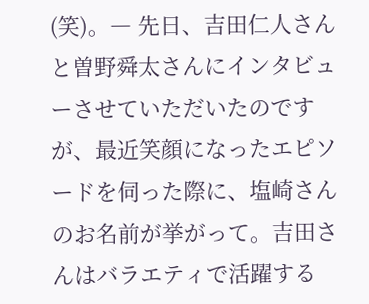(笑)。― 先日、吉田仁人さんと曽野舜太さんにインタビューさせていただいたのですが、最近笑顔になったエピソードを伺った際に、塩崎さんのお名前が挙がって。吉田さんはバラエティで活躍する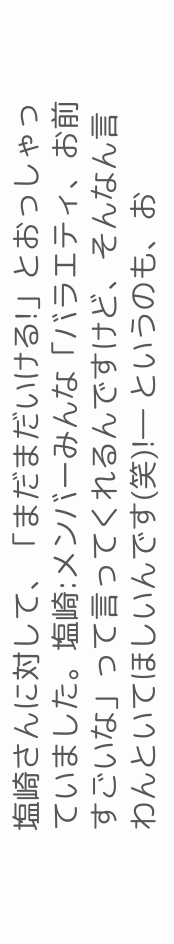塩崎さんに対して、「まだまだいける!」とおっしゃっていました。塩崎:メンバーみんな「バラエティ、お前すごいな」って言ってくれるんですけど、そんなん言わんといてほしいんです(笑)!― というのも、お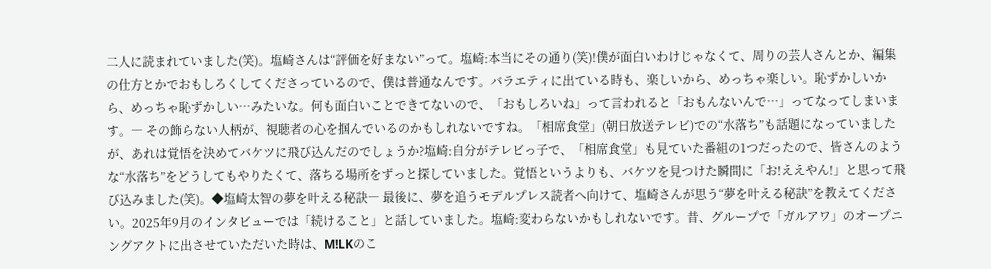二人に読まれていました(笑)。塩崎さんは“評価を好まない”って。塩崎:本当にその通り(笑)!僕が面白いわけじゃなくて、周りの芸人さんとか、編集の仕方とかでおもしろくしてくださっているので、僕は普通なんです。バラエティに出ている時も、楽しいから、めっちゃ楽しい。恥ずかしいから、めっちゃ恥ずかしい…みたいな。何も面白いことできてないので、「おもしろいね」って言われると「おもんないんで…」ってなってしまいます。― その飾らない人柄が、視聴者の心を掴んでいるのかもしれないですね。「相席食堂」(朝日放送テレビ)での“水落ち”も話題になっていましたが、あれは覚悟を決めてバケツに飛び込んだのでしょうか?塩崎:自分がテレビっ子で、「相席食堂」も見ていた番組の1つだったので、皆さんのような“水落ち”をどうしてもやりたくて、落ちる場所をずっと探していました。覚悟というよりも、バケツを見つけた瞬間に「お!ええやん!」と思って飛び込みました(笑)。◆塩崎太智の夢を叶える秘訣― 最後に、夢を追うモデルプレス読者へ向けて、塩崎さんが思う“夢を叶える秘訣”を教えてください。2025年9月のインタビューでは「続けること」と話していました。塩崎:変わらないかもしれないです。昔、グループで「ガルアワ」のオープニングアクトに出させていただいた時は、M!LKのこ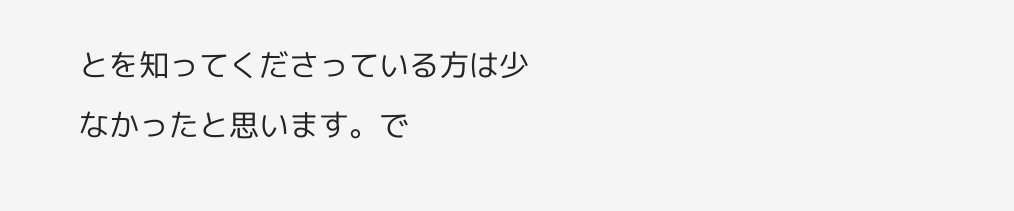とを知ってくださっている方は少なかったと思います。で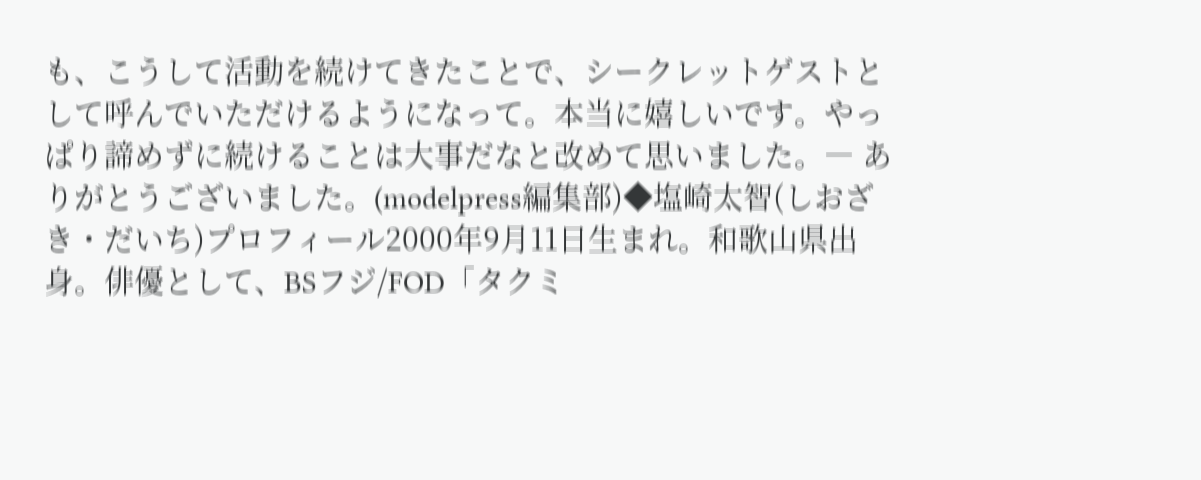も、こうして活動を続けてきたことで、シークレットゲストとして呼んでいただけるようになって。本当に嬉しいです。やっぱり諦めずに続けることは大事だなと改めて思いました。― ありがとうございました。(modelpress編集部)◆塩崎太智(しおざき・だいち)プロフィール2000年9月11日生まれ。和歌山県出身。俳優として、BSフジ/FOD「タクミ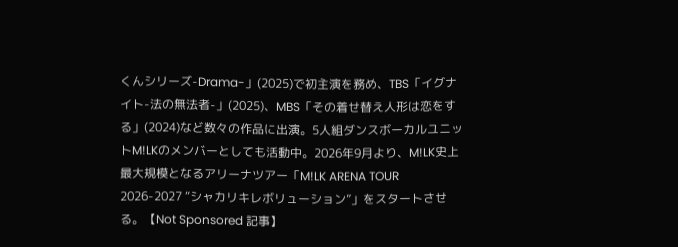くんシリーズ-Drama-」(2025)で初主演を務め、TBS「イグナイト-法の無法者-」(2025)、MBS「その着せ替え人形は恋をする」(2024)など数々の作品に出演。5人組ダンスボーカルユニットM!LKのメンバーとしても活動中。2026年9月より、M!LK史上最大規模となるアリーナツアー「M!LK ARENA TOUR 2026-2027 “シャカリキレボリューション”」をスタートさせる。【Not Sponsored 記事】